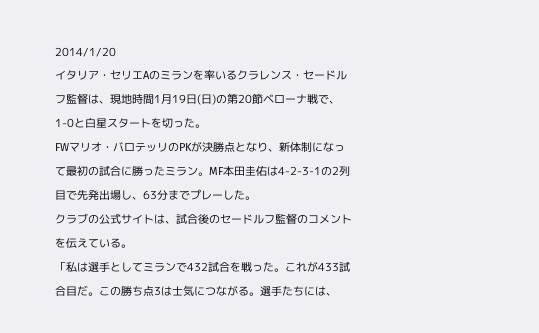2014/1/20
イタリア・セリエAのミランを率いるクラレンス・セードルフ監督は、現地時間1月19日(日)の第20節ベローナ戦で、1-0と白星スタートを切った。
FWマリオ・バロテッリのPKが決勝点となり、新体制になって最初の試合に勝ったミラン。MF本田圭佑は4-2-3-1の2列目で先発出場し、63分までプレーした。
クラブの公式サイトは、試合後のセードルフ監督のコメントを伝えている。
「私は選手としてミランで432試合を戦った。これが433試合目だ。この勝ち点3は士気につながる。選手たちには、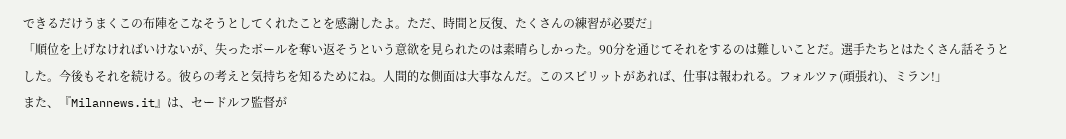できるだけうまくこの布陣をこなそうとしてくれたことを感謝したよ。ただ、時間と反復、たくさんの練習が必要だ」
「順位を上げなければいけないが、失ったボールを奪い返そうという意欲を見られたのは素晴らしかった。90分を通じてそれをするのは難しいことだ。選手たちとはたくさん話そうとした。今後もそれを続ける。彼らの考えと気持ちを知るためにね。人間的な側面は大事なんだ。このスピリットがあれば、仕事は報われる。フォルツァ(頑張れ)、ミラン!」
また、『Milannews.it』は、セードルフ監督が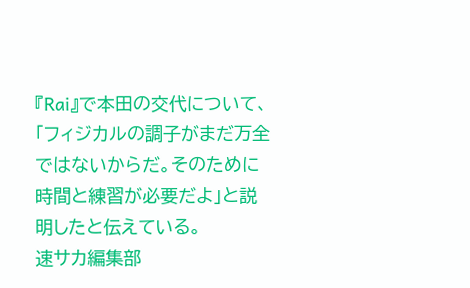『Rai』で本田の交代について、「フィジカルの調子がまだ万全ではないからだ。そのために時間と練習が必要だよ」と説明したと伝えている。
速サカ編集部